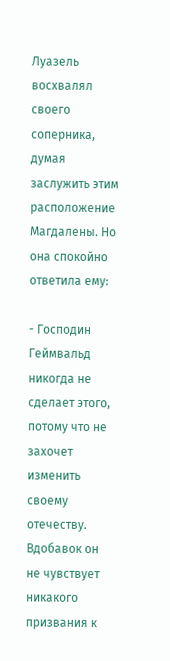Луазель восхвалял своего соперника, думая заслужить этим расположение Магдалены. Но она спокойно ответила ему:

- Господин Геймвальд никогда не сделает этого, потому что не захочет изменить своему отечеству. Вдобавок он не чувствует никакого призвания к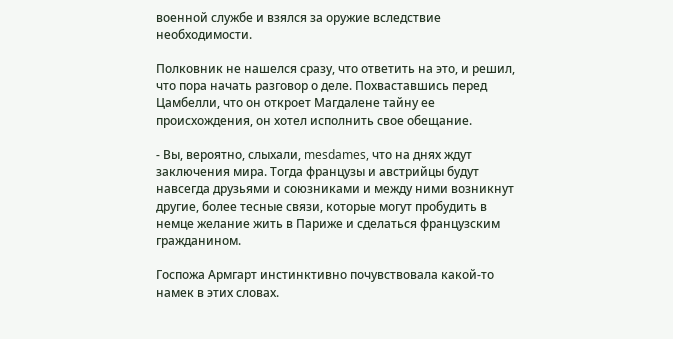военной службе и взялся за оружие вследствие необходимости.

Полковник не нашелся сразу, что ответить на это, и решил, что пора начать разговор о деле. Похваставшись перед Цамбелли, что он откроет Магдалене тайну ее происхождения, он хотел исполнить свое обещание.

- Вы, вероятно, слыхали, mesdames, что на днях ждут заключения мира. Тогда французы и австрийцы будут навсегда друзьями и союзниками и между ними возникнут другие, более тесные связи, которые могут пробудить в немце желание жить в Париже и сделаться французским гражданином.

Госпожа Армгарт инстинктивно почувствовала какой-то намек в этих словах.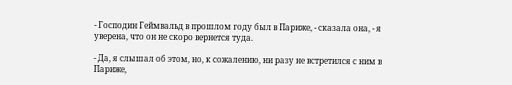- Господин Геймвальд в прошлом году был в Париже, - сказала она, - я уверена, что он не скоро вернется туда.

- Да, я слышал об этом, но, к сожалению, ни разу не встретился с ним в Париже,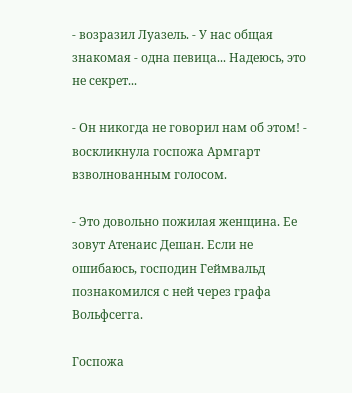- возразил Луазель. - У нас общая знакомая - одна певица... Надеюсь, это не секрет...

- Он никогда не говорил нам об этом! - воскликнула госпожа Армгарт взволнованным голосом.

- Это довольно пожилая женщина. Ее зовут Атенаис Дешан. Если не ошибаюсь, господин Геймвальд познакомился с ней через графа Вольфсегга.

Госпожа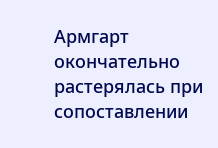Армгарт окончательно растерялась при сопоставлении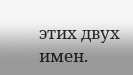этих двух имен.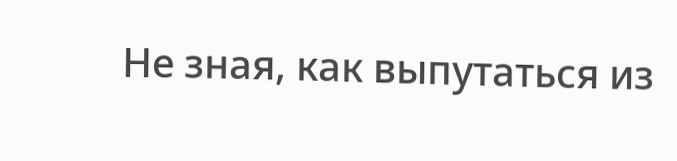Не зная, как выпутаться из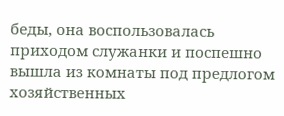беды, она воспользовалась приходом служанки и поспешно вышла из комнаты под предлогом хозяйственных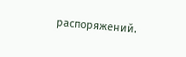распоряжений.